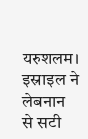यरुशलम। इस्राइल ने लेबनान से सटी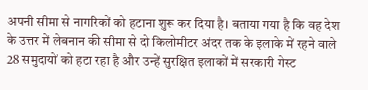अपनी सीमा से नागरिकों को हटाना शुरू कर दिया है। बताया गया है कि वह देश के उत्तर में लेबनान की सीमा से दो किलोमीटर अंदर तक के इलाके में रहने वाले 28 समुदायों को हटा रहा है और उन्हें सुरक्षित इलाकों में सरकारी गेस्ट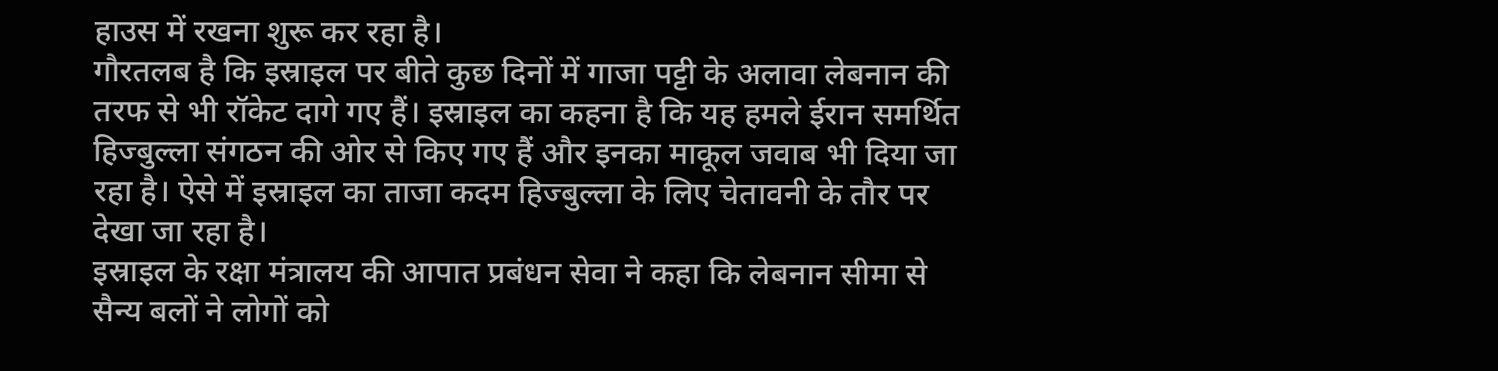हाउस में रखना शुरू कर रहा है।
गौरतलब है कि इस्राइल पर बीते कुछ दिनों में गाजा पट्टी के अलावा लेबनान की तरफ से भी रॉकेट दागे गए हैं। इस्राइल का कहना है कि यह हमले ईरान समर्थित हिज्बुल्ला संगठन की ओर से किए गए हैं और इनका माकूल जवाब भी दिया जा रहा है। ऐसे में इस्राइल का ताजा कदम हिज्बुल्ला के लिए चेतावनी के तौर पर देखा जा रहा है।
इस्राइल के रक्षा मंत्रालय की आपात प्रबंधन सेवा ने कहा कि लेबनान सीमा से सैन्य बलों ने लोगों को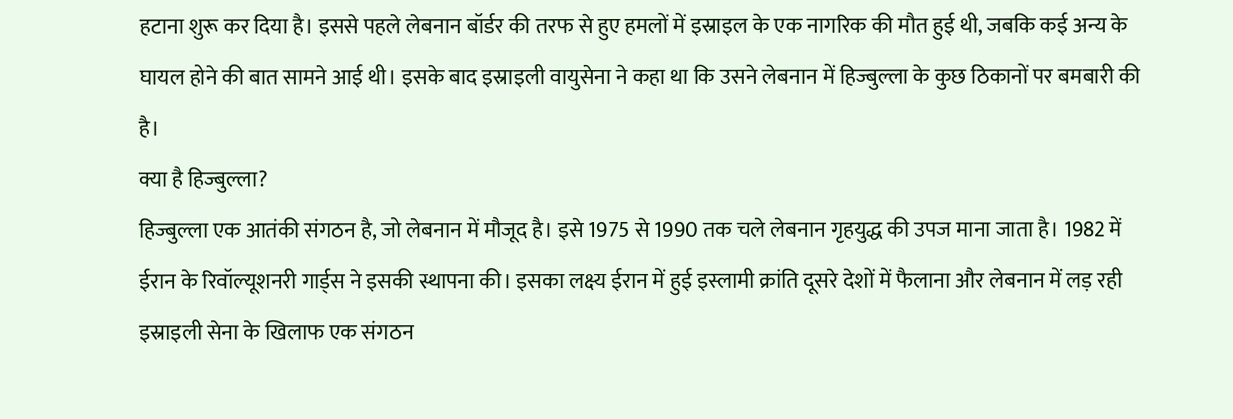हटाना शुरू कर दिया है। इससे पहले लेबनान बॉर्डर की तरफ से हुए हमलों में इस्राइल के एक नागरिक की मौत हुई थी, जबकि कई अन्य के घायल होने की बात सामने आई थी। इसके बाद इस्राइली वायुसेना ने कहा था कि उसने लेबनान में हिज्बुल्ला के कुछ ठिकानों पर बमबारी की है।
क्या है हिज्बुल्ला?
हिज्बुल्ला एक आतंकी संगठन है, जो लेबनान में मौजूद है। इसे 1975 से 1990 तक चले लेबनान गृहयुद्ध की उपज माना जाता है। 1982 में ईरान के रिवॉल्यूशनरी गार्ड्स ने इसकी स्थापना की। इसका लक्ष्य ईरान में हुई इस्लामी क्रांति दूसरे देशों में फैलाना और लेबनान में लड़ रही इस्राइली सेना के खिलाफ एक संगठन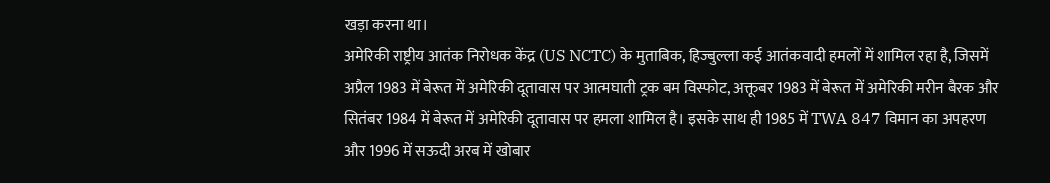खड़ा करना था।
अमेरिकी राष्ट्रीय आतंक निरोधक केंद्र (US NCTC) के मुताबिक, हिज्बुल्ला कई आतंकवादी हमलों में शामिल रहा है, जिसमें अप्रैल 1983 में बेरूत में अमेरिकी दूतावास पर आत्मघाती ट्रक बम विस्फोट, अक्तूबर 1983 में बेरूत में अमेरिकी मरीन बैरक और सितंबर 1984 में बेरूत में अमेरिकी दूतावास पर हमला शामिल है। इसके साथ ही 1985 में TWA 847 विमान का अपहरण और 1996 में सऊदी अरब में खोबार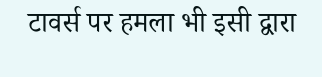टावर्स पर हमला भी इसी द्वारा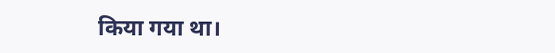किया गया था।